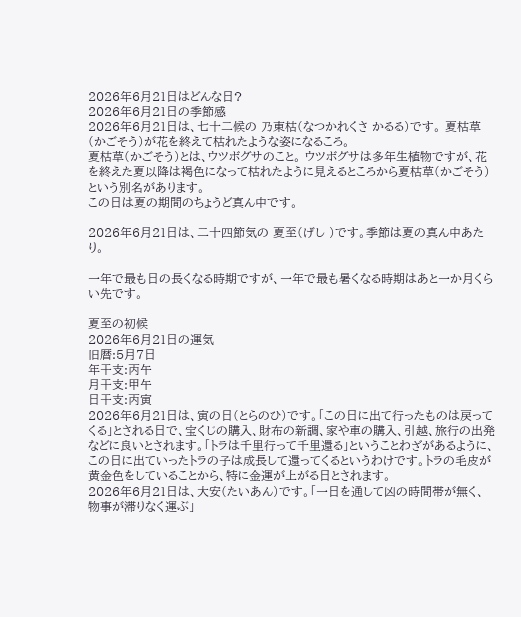2026年6月21日はどんな日?
2026年6月21日の季節感
2026年6月21日は、七十二候の 乃東枯(なつかれくさ かるる)です。 夏枯草(かごそう)が花を終えて枯れたような姿になるころ。
夏枯草(かごそう)とは、ウツボグサのこと。 ウツボグサは多年生植物ですが、花を終えた夏以降は褐色になって枯れたように見えるところから夏枯草(かごそう)という別名があります。
この日は夏の期間のちょうど真ん中です。

2026年6月21日は、二十四節気の 夏至(げし )です。季節は夏の真ん中あたり。

一年で最も日の長くなる時期ですが、一年で最も暑くなる時期はあと一か月くらい先です。

夏至の初候
2026年6月21日の運気
旧暦:5月7日
年干支:丙午
月干支:甲午
日干支:丙寅
2026年6月21日は、寅の日(とらのひ)です。「この日に出て行ったものは戻ってくる」とされる日で、宝くじの購入、財布の新調、家や車の購入、引越、旅行の出発などに良いとされます。「トラは千里行って千里還る」ということわざがあるように、この日に出ていったトラの子は成長して還ってくるというわけです。トラの毛皮が黄金色をしていることから、特に金運が上がる日とされます。
2026年6月21日は、大安(たいあん)です。「一日を通して凶の時間帯が無く、物事が滞りなく運ぶ」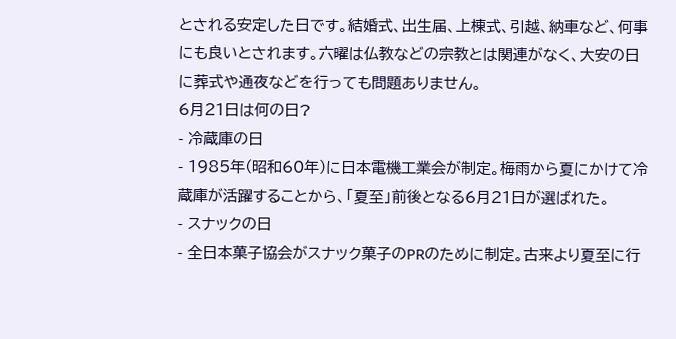とされる安定した日です。結婚式、出生届、上棟式、引越、納車など、何事にも良いとされます。六曜は仏教などの宗教とは関連がなく、大安の日に葬式や通夜などを行っても問題ありません。
6月21日は何の日?
- 冷蔵庫の日
- 1985年(昭和60年)に日本電機工業会が制定。梅雨から夏にかけて冷蔵庫が活躍することから、「夏至」前後となる6月21日が選ばれた。
- スナックの日
- 全日本菓子協会がスナック菓子のPRのために制定。古来より夏至に行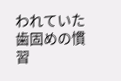われていた歯固めの慣習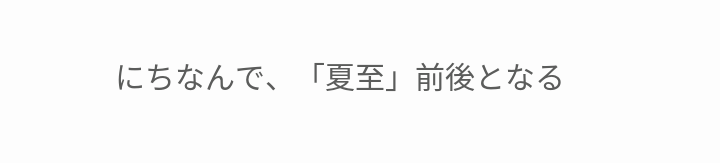にちなんで、「夏至」前後となる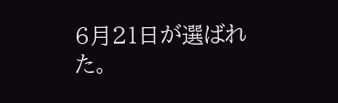6月21日が選ばれた。